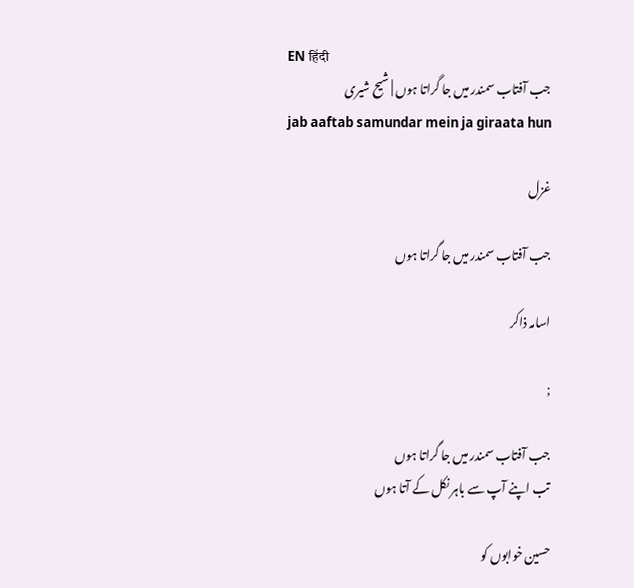EN हिंदी
جب آفتاب سمندر میں جا گراتا ہوں | شیح شیری
jab aaftab samundar mein ja giraata hun

غزل

جب آفتاب سمندر میں جا گراتا ہوں

اسامہ ذاکر

;

جب آفتاب سمندر میں جا گراتا ہوں
تب اپنے آپ سے باہر نکل کے آتا ہوں

حسین خوابوں کو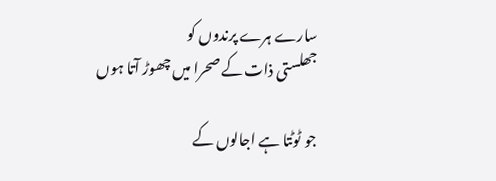سارے ہرے پرندوں کو
جھلستی ذات کے صحرا میں چھوڑ آتا ہوں

جو ٹوٹتا ہے اجالوں کے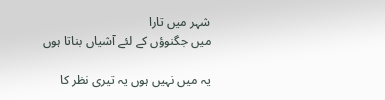شہر میں تارا
میں جگنوؤں کے لئے آشیاں بناتا ہوں

یہ میں نہیں ہوں یہ تیری نظر کا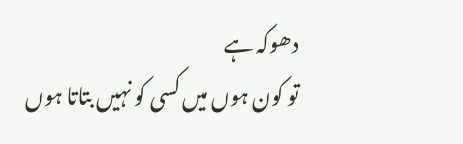دھوکہ ہے
تو کون ہوں میں کسی کو نہیں بتاتا ہوں